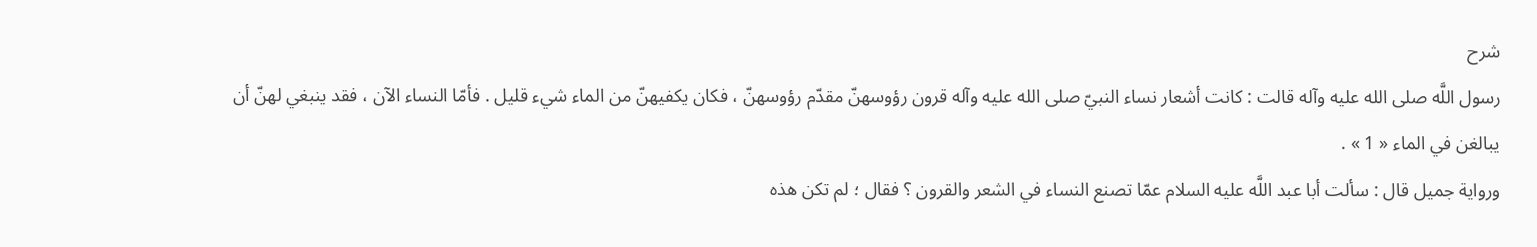شرح
رسول اللَّه صلى الله عليه وآله قالت : كانت أشعار نساء النبيّ صلى الله عليه وآله قرون رؤوسهنّ مقدّم رؤوسهنّ ، فكان يكفيهنّ من الماء شيء قليل . فأمّا النساء الآن ، فقد ينبغي لهنّ أن يبالغن في الماء « 1 » .
ورواية جميل قال : سألت أبا عبد اللَّه عليه السلام عمّا تصنع النساء في الشعر والقرون ؟ فقال ؛ لم تكن هذه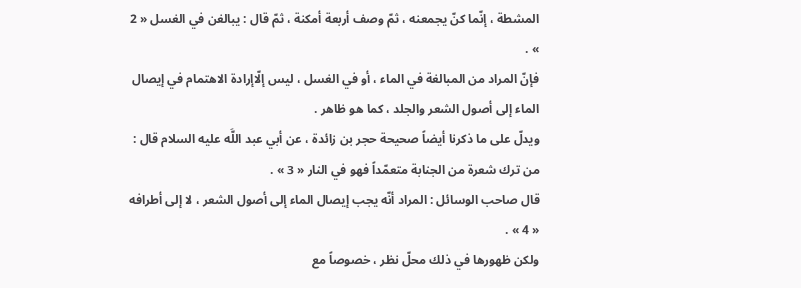المشطة ، إنّما كنّ يجمعنه ، ثمّ وصف أربعة أمكنة ، ثمّ قال : يبالغن في الغسل « 2 » .
فإنّ المراد من المبالغة في الماء ، أو في الغسل ، ليس إلّاإرادة الاهتمام في إيصال الماء إلى أصول الشعر والجلد ، كما هو ظاهر .
ويدلّ على ما ذكرنا أيضاً صحيحة حجر بن زائدة ، عن أبي عبد اللَّه عليه السلام قال : من ترك شعرة من الجنابة متعمّداً فهو في النار « 3 » .
قال صاحب الوسائل : المراد أنّه يجب إيصال الماء إلى أصول الشعر ، لا إلى أطرافه « 4 » .
ولكن ظهورها في ذلك محلّ نظر ، خصوصاً مع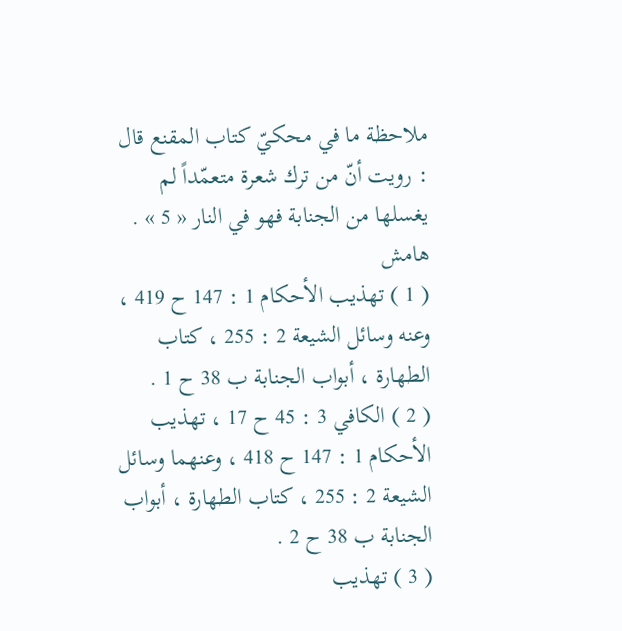ملاحظة ما في محكيّ كتاب المقنع قال : رويت أنّ من ترك شعرة متعمّداً لم يغسلها من الجنابة فهو في النار « 5 » .
هامش
( 1 ) تهذيب الأحكام 1 : 147 ح 419 ، وعنه وسائل الشيعة 2 : 255 ، كتاب الطهارة ، أبواب الجنابة ب 38 ح 1 .
( 2 ) الكافي 3 : 45 ح 17 ، تهذيب الأحكام 1 : 147 ح 418 ، وعنهما وسائل الشيعة 2 : 255 ، كتاب الطهارة ، أبواب الجنابة ب 38 ح 2 .
( 3 ) تهذيب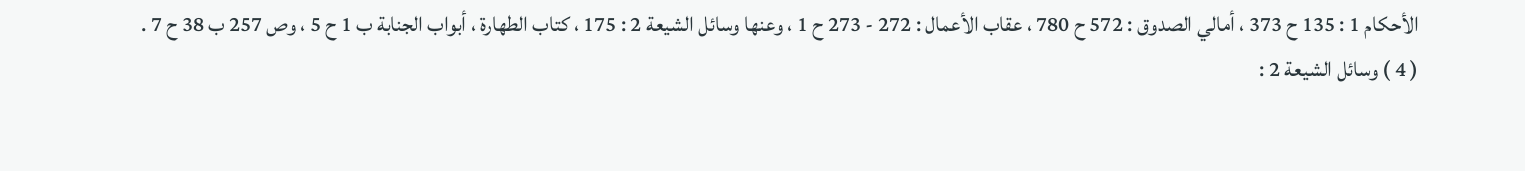الأحكام 1 : 135 ح 373 ، أمالي الصدوق : 572 ح 780 ، عقاب الأعمال : 272 - 273 ح 1 ، وعنها وسائل الشيعة 2 : 175 ، كتاب الطهارة ، أبواب الجنابة ب 1 ح 5 ، وص 257 ب 38 ح 7 .
( 4 ) وسائل الشيعة 2 :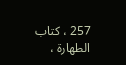257 ، كتاب الطهارة ،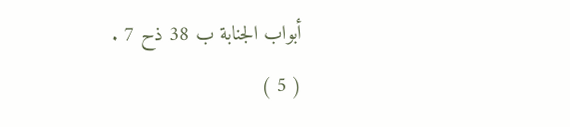أبواب الجنابة ب 38 ذح 7 .
( 5 )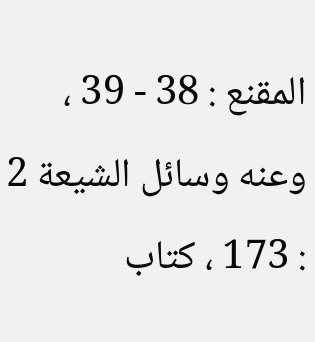المقنع : 38 - 39 ، وعنه وسائل الشيعة 2 : 173 ، كتاب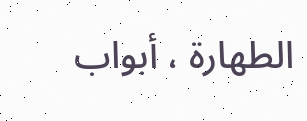الطهارة ، أبواب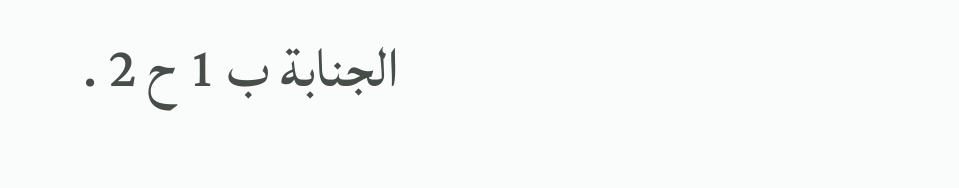الجنابة ب 1 ح 2 .